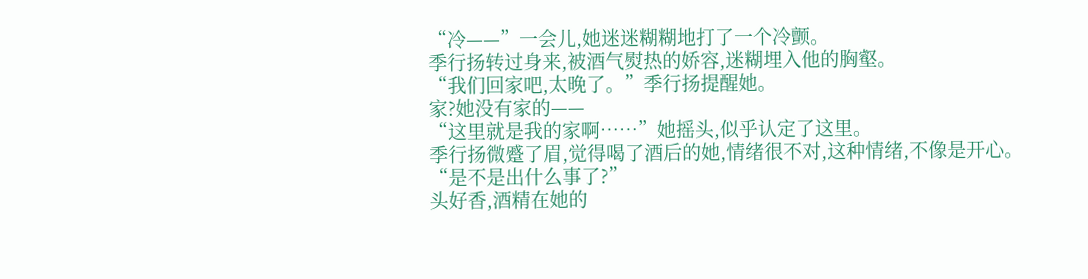“冷——”一会儿,她迷迷糊糊地打了一个冷颤。
季行扬转过身来,被酒气熨热的娇容,迷糊埋入他的胸壑。
“我们回家吧,太晚了。”季行扬提醒她。
家?她没有家的——
“这里就是我的家啊……”她摇头,似乎认定了这里。
季行扬微蹙了眉,觉得喝了酒后的她,情绪很不对,这种情绪,不像是开心。
“是不是出什么事了?”
头好香,酒精在她的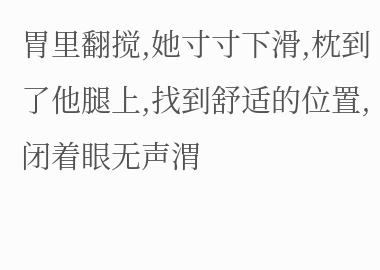胃里翻搅,她寸寸下滑,枕到了他腿上,找到舒适的位置,闭着眼无声渭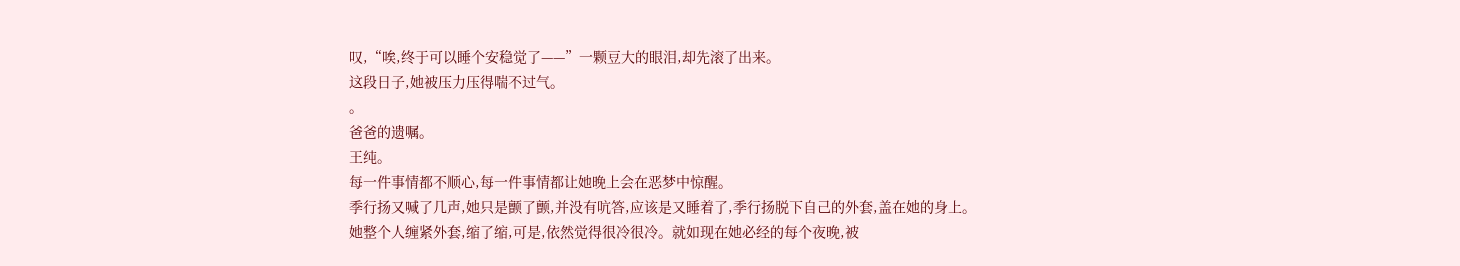叹,“唉,终于可以睡个安稳觉了——”一颗豆大的眼泪,却先滚了出来。
这段日子,她被压力压得喘不过气。
。
爸爸的遗嘱。
王纯。
每一件事情都不顺心,每一件事情都让她晚上会在恶梦中惊醒。
季行扬又喊了几声,她只是颤了颤,并没有吭答,应该是又睡着了,季行扬脱下自己的外套,盖在她的身上。
她整个人缠紧外套,缩了缩,可是,依然觉得很冷很冷。就如现在她必经的每个夜晚,被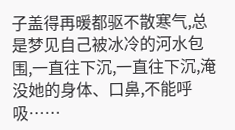子盖得再暖都驱不散寒气,总是梦见自己被冰冷的河水包围,一直往下沉,一直往下沉,淹没她的身体、口鼻,不能呼吸……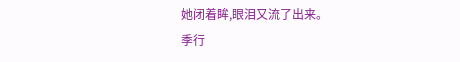她闭着眸,眼泪又流了出来。
季行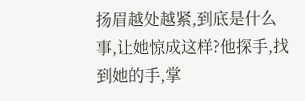扬眉越处越紧,到底是什么事,让她惊成这样?他探手,找到她的手,掌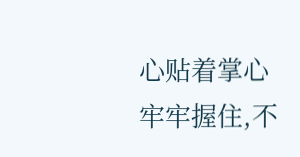心贴着掌心牢牢握住,不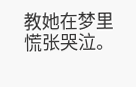教她在梦里慌张哭泣。